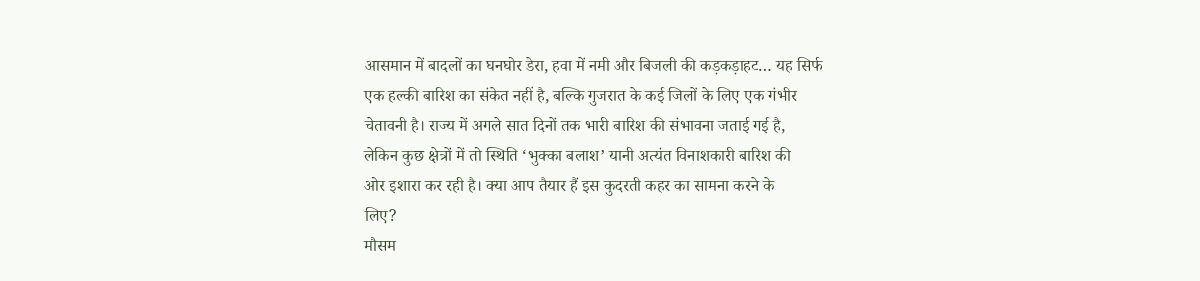आसमान में बादलों का घनघोर डेरा, हवा में नमी और बिजली की कड़कड़ाहट… यह सिर्फ
एक हल्की बारिश का संकेत नहीं है, बल्कि गुजरात के कई जिलों के लिए एक गंभीर
चेतावनी है। राज्य में अगले सात दिनों तक भारी बारिश की संभावना जताई गई है,
लेकिन कुछ क्षेत्रों में तो स्थिति ‘भुक्का बलाश’ यानी अत्यंत विनाशकारी बारिश की
ओर इशारा कर रही है। क्या आप तैयार हैं इस कुदरती कहर का सामना करने के
लिए?
मौसम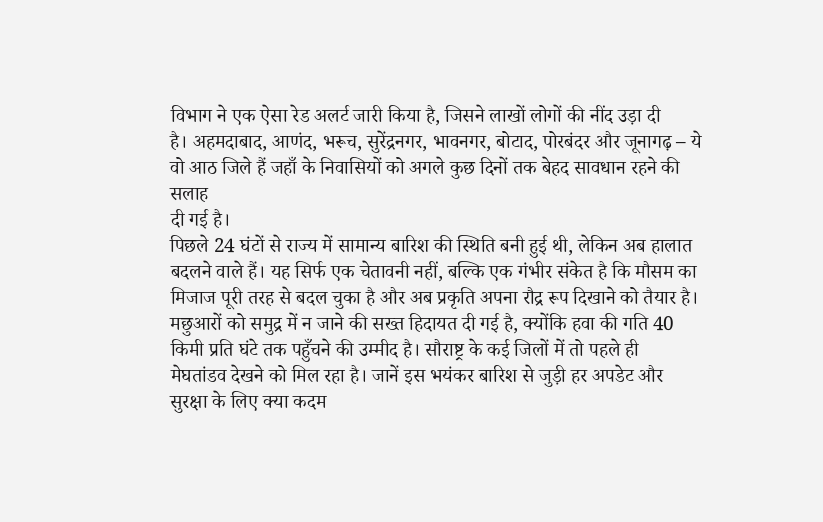विभाग ने एक ऐसा रेड अलर्ट जारी किया है, जिसने लाखों लोगों की नींद उड़ा दी
है। अहमदाबाद, आणंद, भरूच, सुरेंद्रनगर, भावनगर, बोटाद, पोरबंदर और जूनागढ़ – ये
वो आठ जिले हैं जहाँ के निवासियों को अगले कुछ दिनों तक बेहद सावधान रहने की सलाह
दी गई है।
पिछले 24 घंटों से राज्य में सामान्य बारिश की स्थिति बनी हुई थी, लेकिन अब हालात
बदलने वाले हैं। यह सिर्फ एक चेतावनी नहीं, बल्कि एक गंभीर संकेत है कि मौसम का
मिजाज पूरी तरह से बदल चुका है और अब प्रकृति अपना रौद्र रूप दिखाने को तैयार है।
मछुआरों को समुद्र में न जाने की सख्त हिदायत दी गई है, क्योंकि हवा की गति 40
किमी प्रति घंटे तक पहुँचने की उम्मीद है। सौराष्ट्र के कई जिलों में तो पहले ही
मेघतांडव देखने को मिल रहा है। जानें इस भयंकर बारिश से जुड़ी हर अपडेट और
सुरक्षा के लिए क्या कदम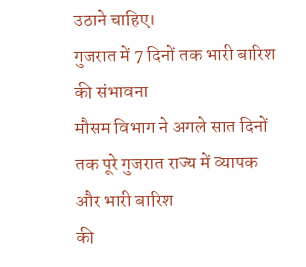उठाने चाहिए।
गुजरात में 7 दिनों तक भारी बारिश की संभावना
मौसम विभाग ने अगले सात दिनों तक पूरे गुजरात राज्य में व्यापक और भारी बारिश
की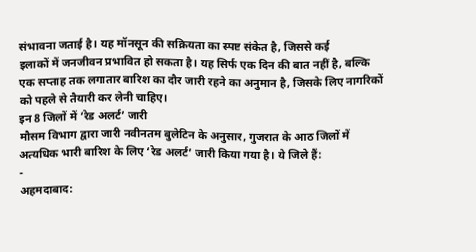संभावना जताई है। यह मॉनसून की सक्रियता का स्पष्ट संकेत है, जिससे कई
इलाकों में जनजीवन प्रभावित हो सकता है। यह सिर्फ एक दिन की बात नहीं है, बल्कि
एक सप्ताह तक लगातार बारिश का दौर जारी रहने का अनुमान है, जिसके लिए नागरिकों
को पहले से तैयारी कर लेनी चाहिए।
इन 8 जिलों में ‘रेड अलर्ट’ जारी
मौसम विभाग द्वारा जारी नवीनतम बुलेटिन के अनुसार, गुजरात के आठ जिलों में
अत्यधिक भारी बारिश के लिए ‘रेड अलर्ट’ जारी किया गया है। ये जिले हैं:
-
अहमदाबाद: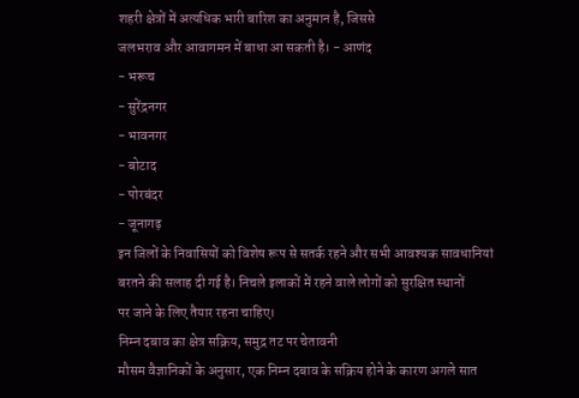शहरी क्षेत्रों में अत्यधिक भारी बारिश का अनुमान है, जिससे
जलभराव और आवागमन में बाधा आ सकती है। - आणंद
- भरूच
- सुरेंद्रनगर
- भावनगर
- बोटाद
- पोरबंदर
- जूनागढ़
इन जिलों के निवासियों को विशेष रूप से सतर्क रहने और सभी आवश्यक सावधानियां
बरतने की सलाह दी गई है। निचले इलाकों में रहने वाले लोगों को सुरक्षित स्थानों
पर जाने के लिए तैयार रहना चाहिए।
निम्न दबाव का क्षेत्र सक्रिय, समुद्र तट पर चेतावनी
मौसम वैज्ञानिकों के अनुसार, एक निम्न दबाव के सक्रिय होने के कारण अगले सात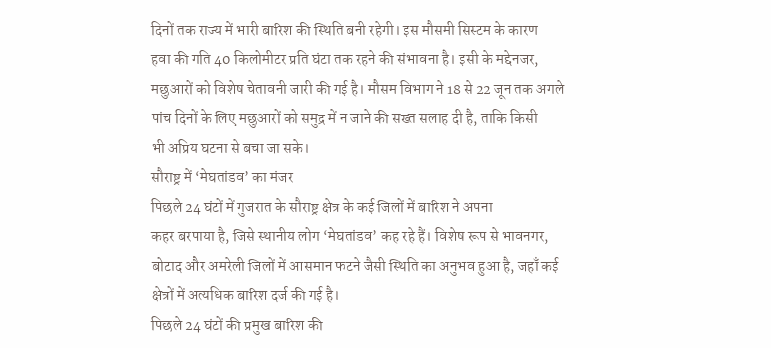दिनों तक राज्य में भारी बारिश की स्थिति बनी रहेगी। इस मौसमी सिस्टम के कारण
हवा की गति 40 किलोमीटर प्रति घंटा तक रहने की संभावना है। इसी के मद्देनजर,
मछुआरों को विशेष चेतावनी जारी की गई है। मौसम विभाग ने 18 से 22 जून तक अगले
पांच दिनों के लिए मछुआरों को समुद्र में न जाने की सख्त सलाह दी है, ताकि किसी
भी अप्रिय घटना से बचा जा सके।
सौराष्ट्र में ‘मेघतांडव’ का मंजर
पिछले 24 घंटों में गुजरात के सौराष्ट्र क्षेत्र के कई जिलों में बारिश ने अपना
कहर बरपाया है, जिसे स्थानीय लोग ‘मेघतांडव’ कह रहे हैं। विशेष रूप से भावनगर,
बोटाद और अमरेली जिलों में आसमान फटने जैसी स्थिति का अनुभव हुआ है, जहाँ कई
क्षेत्रों में अत्यधिक बारिश दर्ज की गई है।
पिछले 24 घंटों की प्रमुख बारिश की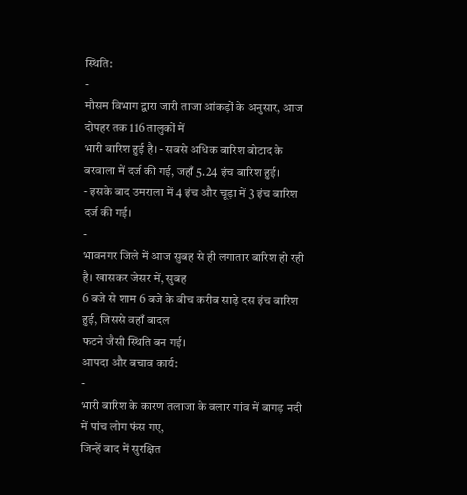स्थिति:
-
मौसम विभाग द्वारा जारी ताजा आंकड़ों के अनुसार, आज दोपहर तक 116 तालुकों में
भारी बारिश हुई है। - सबसे अधिक बारिश बोटाद के बरवाला में दर्ज की गई, जहाँ 5.24 इंच बारिश हुई।
- इसके बाद उमराला में 4 इंच और चूड़ा में 3 इंच बारिश दर्ज की गई।
-
भावनगर जिले में आज सुबह से ही लगातार बारिश हो रही है। खासकर जेसर में, सुबह
6 बजे से शाम 6 बजे के बीच करीब साढ़े दस इंच बारिश हुई, जिससे वहाँ बादल
फटने जैसी स्थिति बन गई।
आपदा और बचाव कार्य:
-
भारी बारिश के कारण तलाजा के वलार गांव में बागड़ नदी में पांच लोग फंस गए,
जिन्हें बाद में सुरक्षित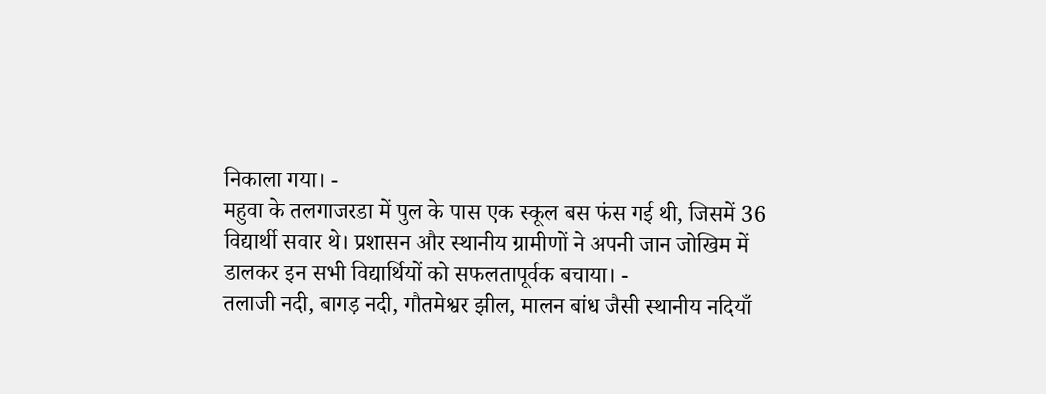निकाला गया। -
महुवा के तलगाजरडा में पुल के पास एक स्कूल बस फंस गई थी, जिसमें 36
विद्यार्थी सवार थे। प्रशासन और स्थानीय ग्रामीणों ने अपनी जान जोखिम में
डालकर इन सभी विद्यार्थियों को सफलतापूर्वक बचाया। -
तलाजी नदी, बागड़ नदी, गौतमेश्वर झील, मालन बांध जैसी स्थानीय नदियाँ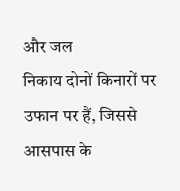और जल
निकाय दोनों किनारों पर उफान पर हैं, जिससे आसपास के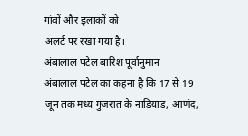गांवों और इलाकों को
अलर्ट पर रखा गया है।
अंबालाल पटेल बारिश पूर्वानुमान
अंबालाल पटेल का कहना है कि 17 से 19 जून तक मध्य गुजरात के नाडियाड, आणंद,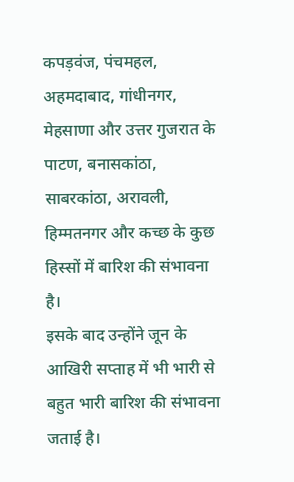कपड़वंज, पंचमहल, अहमदाबाद, गांधीनगर, मेहसाणा और उत्तर गुजरात के पाटण, बनासकांठा, साबरकांठा, अरावली, हिम्मतनगर और कच्छ के कुछ हिस्सों में बारिश की संभावना है।
इसके बाद उन्होंने जून के आखिरी सप्ताह में भी भारी से बहुत भारी बारिश की संभावना जताई है।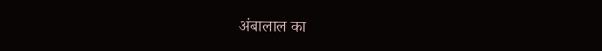अंबालाल का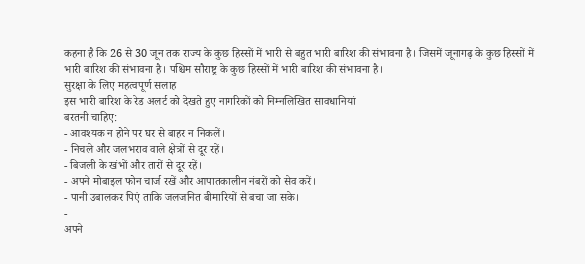कहना है कि 26 से 30 जून तक राज्य के कुछ हिस्सों में भारी से बहुत भारी बारिश की संभावना है। जिसमें जूनागढ़ के कुछ हिस्सों में भारी बारिश की संभावना है। पश्चिम सौराष्ट्र के कुछ हिस्सों में भारी बारिश की संभावना है।
सुरक्षा के लिए महत्वपूर्ण सलाह
इस भारी बारिश के रेड अलर्ट को देखते हुए नागरिकों को निम्नलिखित सावधानियां
बरतनी चाहिए:
- आवश्यक न होने पर घर से बाहर न निकलें।
- निचले और जलभराव वाले क्षेत्रों से दूर रहें।
- बिजली के खंभों और तारों से दूर रहें।
- अपने मोबाइल फोन चार्ज रखें और आपातकालीन नंबरों को सेव करें।
- पानी उबालकर पिएं ताकि जलजनित बीमारियों से बचा जा सके।
-
अपने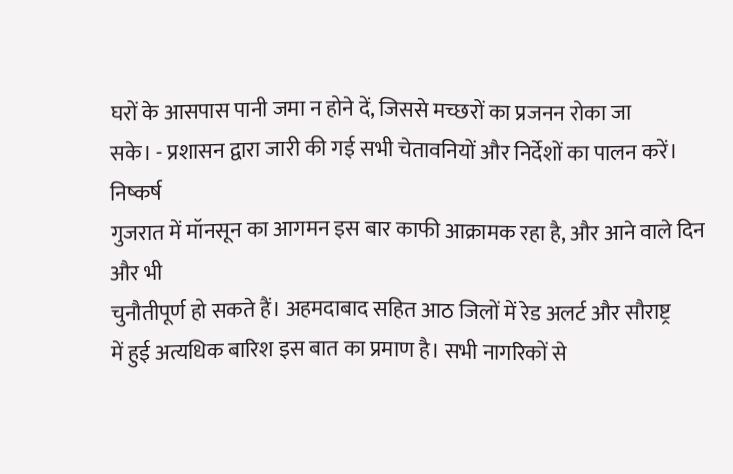घरों के आसपास पानी जमा न होने दें, जिससे मच्छरों का प्रजनन रोका जा
सके। - प्रशासन द्वारा जारी की गई सभी चेतावनियों और निर्देशों का पालन करें।
निष्कर्ष
गुजरात में मॉनसून का आगमन इस बार काफी आक्रामक रहा है, और आने वाले दिन और भी
चुनौतीपूर्ण हो सकते हैं। अहमदाबाद सहित आठ जिलों में रेड अलर्ट और सौराष्ट्र
में हुई अत्यधिक बारिश इस बात का प्रमाण है। सभी नागरिकों से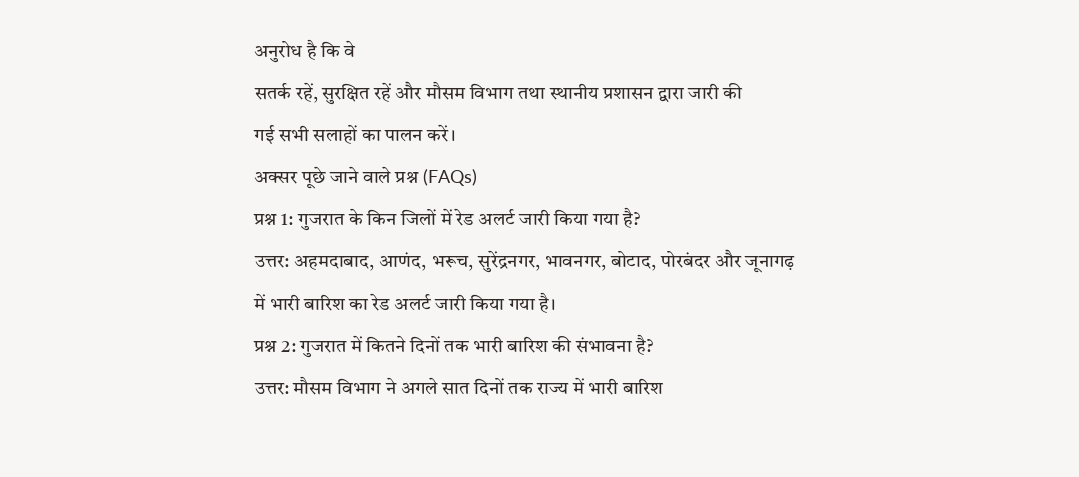अनुरोध है कि वे
सतर्क रहें, सुरक्षित रहें और मौसम विभाग तथा स्थानीय प्रशासन द्वारा जारी की
गई सभी सलाहों का पालन करें।
अक्सर पूछे जाने वाले प्रश्न (FAQs)
प्रश्न 1: गुजरात के किन जिलों में रेड अलर्ट जारी किया गया है?
उत्तर: अहमदाबाद, आणंद, भरूच, सुरेंद्रनगर, भावनगर, बोटाद, पोरबंदर और जूनागढ़
में भारी बारिश का रेड अलर्ट जारी किया गया है।
प्रश्न 2: गुजरात में कितने दिनों तक भारी बारिश की संभावना है?
उत्तर: मौसम विभाग ने अगले सात दिनों तक राज्य में भारी बारिश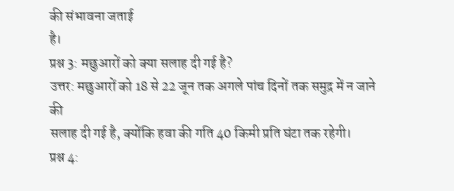की संभावना जताई
है।
प्रश्न 3: मछुआरों को क्या सलाह दी गई है?
उत्तर: मछुआरों को 18 से 22 जून तक अगले पांच दिनों तक समुद्र में न जाने की
सलाह दी गई है, क्योंकि हवा की गति 40 किमी प्रति घंटा तक रहेगी।
प्रश्न 4: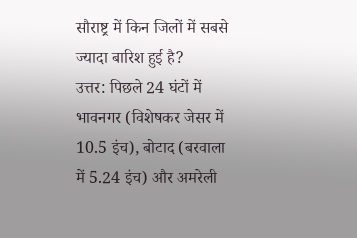सौराष्ट्र में किन जिलों में सबसे ज्यादा बारिश हुई है?
उत्तर: पिछले 24 घंटों में भावनगर (विशेषकर जेसर में 10.5 इंच), बोटाद (बरवाला
में 5.24 इंच) और अमरेली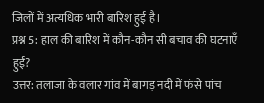जिलों में अत्यधिक भारी बारिश हुई है।
प्रश्न 5: हाल की बारिश में कौन-कौन सी बचाव की घटनाएँ हुईं?
उत्तर: तलाजा के वलार गांव में बागड़ नदी में फंसे पांच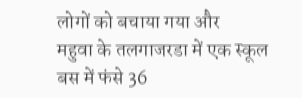लोगों को बचाया गया और
महुवा के तलगाजरडा में एक स्कूल बस में फंसे 36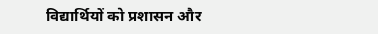विद्यार्थियों को प्रशासन और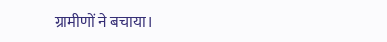ग्रामीणों ने बचाया।